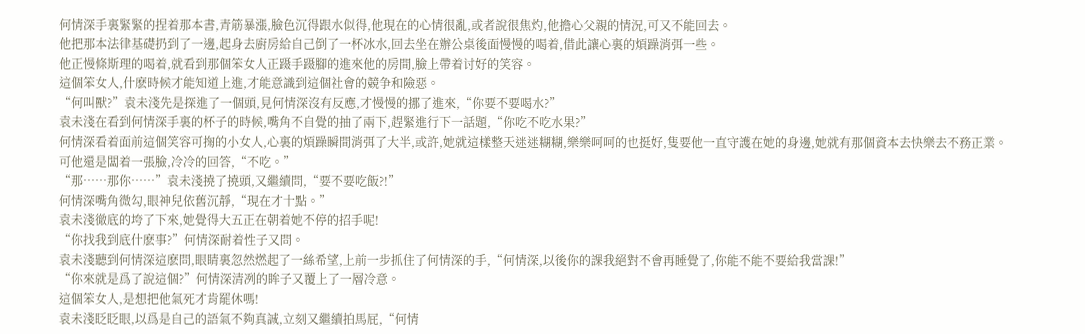何情深手裏緊緊的捏着那本書,青筋暴漲,臉色沉得跟水似得,他現在的心情很亂,或者說很焦灼,他擔心父親的情況,可又不能回去。
他把那本法律基礎扔到了一邊,起身去廚房給自己倒了一杯冰水,回去坐在辦公桌後面慢慢的喝着,借此讓心裏的煩躁消弭一些。
他正慢條斯理的喝着,就看到那個笨女人正蹑手蹑腳的進來他的房間,臉上帶着讨好的笑容。
這個笨女人,什麽時候才能知道上進,才能意識到這個社會的競争和險惡。
“何叫獸?”袁未淺先是探進了一個頭,見何情深沒有反應,才慢慢的挪了進來,“你要不要喝水?”
袁未淺在看到何情深手裏的杯子的時候,嘴角不自覺的抽了兩下,趕緊進行下一話題,“你吃不吃水果?”
何情深看着面前這個笑容可掬的小女人,心裏的煩躁瞬間消弭了大半,或許,她就這樣整天迷迷糊糊,樂樂呵呵的也挺好,隻要他一直守護在她的身邊,她就有那個資本去快樂去不務正業。
可他還是闆着一張臉,冷冷的回答,“不吃。”
“那……那你……”袁未淺撓了撓頭,又繼續問,“要不要吃飯?!”
何情深嘴角微勾,眼神兒依舊沉靜,“現在才十點。”
袁未淺徹底的垮了下來,她覺得大五正在朝着她不停的招手呢!
“你找我到底什麽事?”何情深耐着性子又問。
袁未淺聽到何情深這麽問,眼睛裏忽然燃起了一絲希望,上前一步抓住了何情深的手,“何情深,以後你的課我絕對不會再睡覺了,你能不能不要給我當課!”
“你來就是爲了說這個?”何情深清冽的眸子又覆上了一層冷意。
這個笨女人,是想把他氣死才肯罷休嗎!
袁未淺眨眨眼,以爲是自己的語氣不夠真誠,立刻又繼續拍馬屁,“何情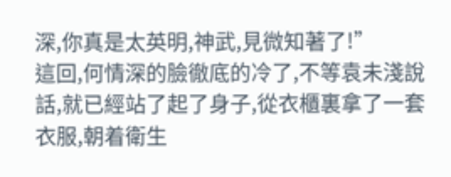深,你真是太英明,神武,見微知著了!”
這回,何情深的臉徹底的冷了,不等袁未淺說話,就已經站了起了身子,從衣櫃裏拿了一套衣服,朝着衛生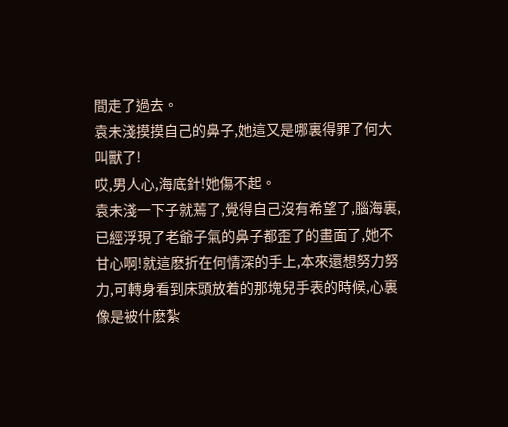間走了過去。
袁未淺摸摸自己的鼻子,她這又是哪裏得罪了何大叫獸了!
哎,男人心,海底針!她傷不起。
袁未淺一下子就蔫了,覺得自己沒有希望了,腦海裏,已經浮現了老爺子氣的鼻子都歪了的畫面了,她不甘心啊!就這麽折在何情深的手上,本來還想努力努力,可轉身看到床頭放着的那塊兒手表的時候,心裏像是被什麽紮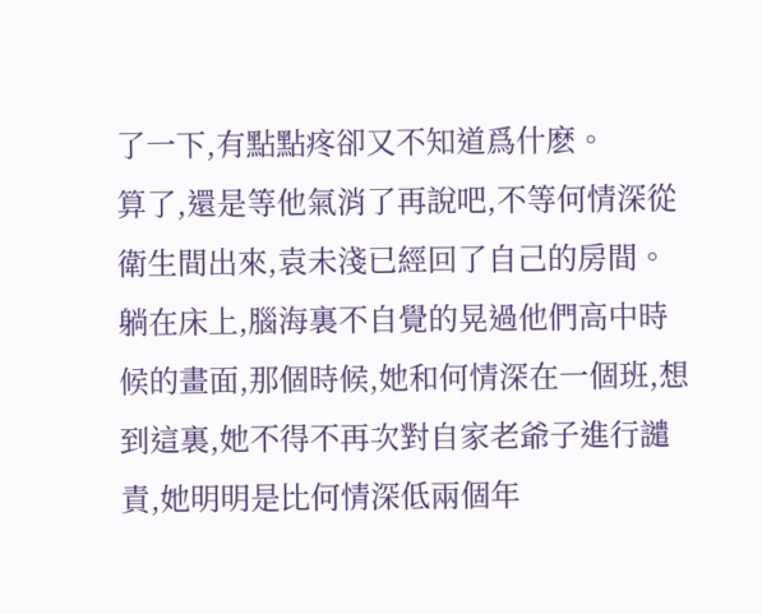了一下,有點點疼卻又不知道爲什麽。
算了,還是等他氣消了再說吧,不等何情深從衛生間出來,袁未淺已經回了自己的房間。
躺在床上,腦海裏不自覺的晃過他們高中時候的畫面,那個時候,她和何情深在一個班,想到這裏,她不得不再次對自家老爺子進行譴責,她明明是比何情深低兩個年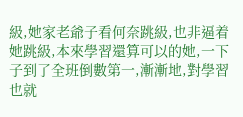級,她家老爺子看何奈跳級,也非逼着她跳級,本來學習還算可以的她,一下子到了全班倒數第一,漸漸地,對學習也就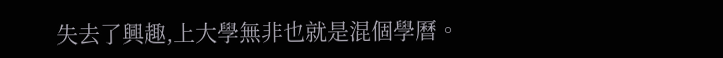失去了興趣,上大學無非也就是混個學曆。